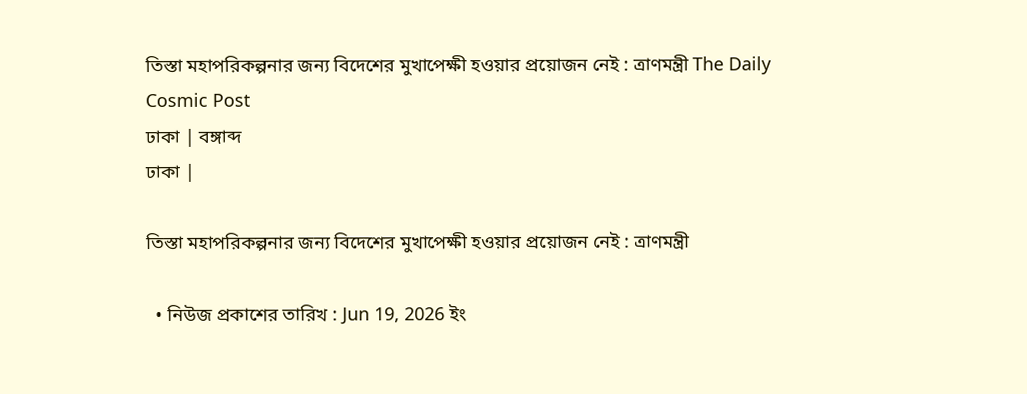তিস্তা মহাপরিকল্পনার জন্য বিদেশের মুখাপেক্ষী হওয়ার প্রয়োজন নেই : ত্রাণমন্ত্রী The Daily Cosmic Post
ঢাকা | বঙ্গাব্দ
ঢাকা |

তিস্তা মহাপরিকল্পনার জন্য বিদেশের মুখাপেক্ষী হওয়ার প্রয়োজন নেই : ত্রাণমন্ত্রী

  • নিউজ প্রকাশের তারিখ : Jun 19, 2026 ইং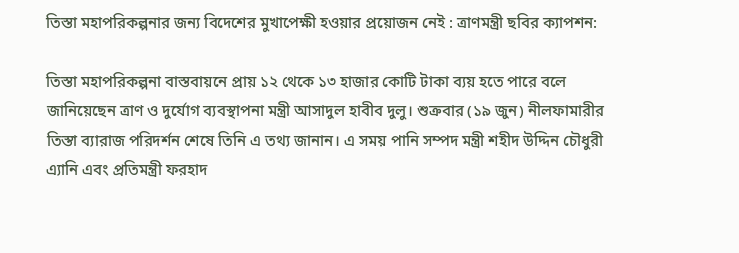তিস্তা মহাপরিকল্পনার জন্য বিদেশের মুখাপেক্ষী হওয়ার প্রয়োজন নেই : ত্রাণমন্ত্রী ছবির ক্যাপশন:

তিস্তা মহাপরিকল্পনা বাস্তবায়নে প্রায় ১২ থেকে ১৩ হাজার কোটি টাকা ব্যয় হতে পারে বলে জানিয়েছেন ত্রাণ ও দুর্যোগ ব্যবস্থাপনা মন্ত্রী আসাদুল হাবীব দুলু। শুক্রবার (১৯ জুন) নীলফামারীর তিস্তা ব্যারাজ পরিদর্শন শেষে তিনি এ তথ্য জানান। এ সময় পানি সম্পদ মন্ত্রী শহীদ উদ্দিন চৌধুরী এ্যানি এবং প্রতিমন্ত্রী ফরহাদ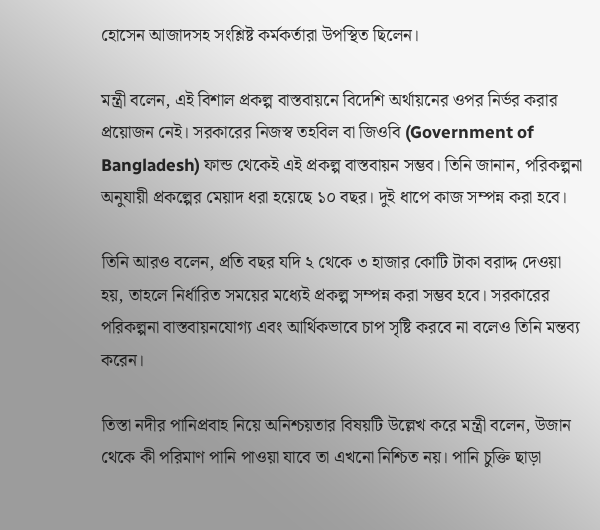হোসেন আজাদসহ সংশ্লিষ্ট কর্মকর্তারা উপস্থিত ছিলেন।

মন্ত্রী বলেন, এই বিশাল প্রকল্প বাস্তবায়নে বিদেশি অর্থায়নের ওপর নির্ভর করার প্রয়োজন নেই। সরকারের নিজস্ব তহবিল বা জিওবি (Government of Bangladesh) ফান্ড থেকেই এই প্রকল্প বাস্তবায়ন সম্ভব। তিনি জানান, পরিকল্পনা অনুযায়ী প্রকল্পের মেয়াদ ধরা হয়েছে ১০ বছর। দুই ধাপে কাজ সম্পন্ন করা হবে।

তিনি আরও বলেন, প্রতি বছর যদি ২ থেকে ৩ হাজার কোটি টাকা বরাদ্দ দেওয়া হয়, তাহলে নির্ধারিত সময়ের মধ্যেই প্রকল্প সম্পন্ন করা সম্ভব হবে। সরকারের পরিকল্পনা বাস্তবায়নযোগ্য এবং আর্থিকভাবে চাপ সৃষ্টি করবে না বলেও তিনি মন্তব্য করেন।

তিস্তা নদীর পানিপ্রবাহ নিয়ে অনিশ্চয়তার বিষয়টি উল্লেখ করে মন্ত্রী বলেন, উজান থেকে কী পরিমাণ পানি পাওয়া যাবে তা এখনো নিশ্চিত নয়। পানি চুক্তি ছাড়া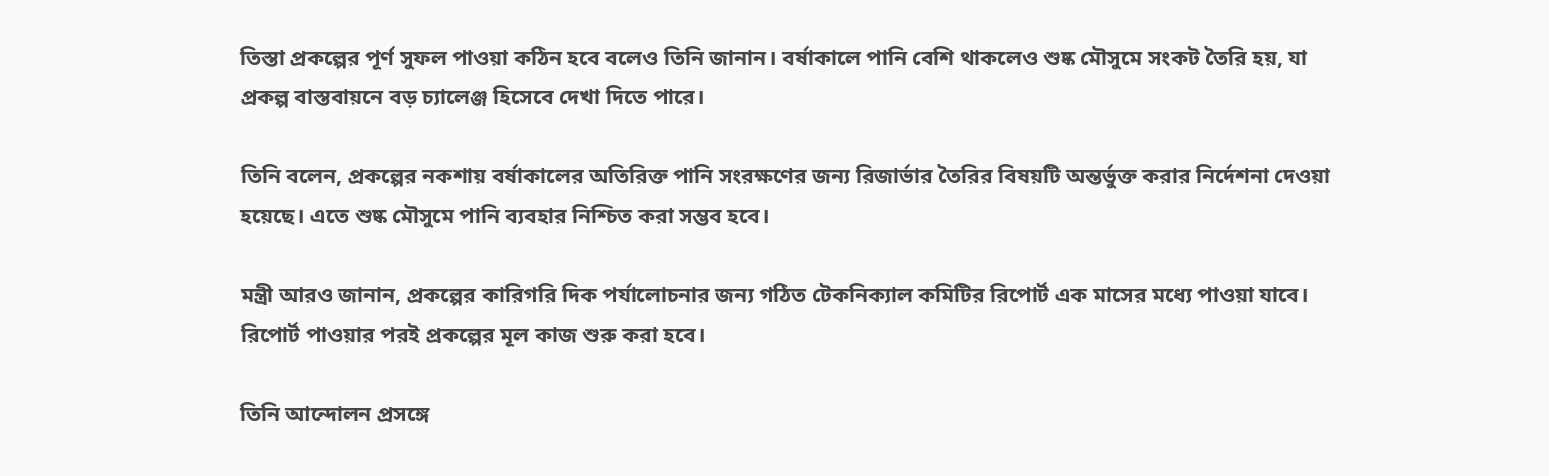তিস্তা প্রকল্পের পূর্ণ সুফল পাওয়া কঠিন হবে বলেও তিনি জানান। বর্ষাকালে পানি বেশি থাকলেও শুষ্ক মৌসুমে সংকট তৈরি হয়, যা প্রকল্প বাস্তবায়নে বড় চ্যালেঞ্জ হিসেবে দেখা দিতে পারে।

তিনি বলেন, প্রকল্পের নকশায় বর্ষাকালের অতিরিক্ত পানি সংরক্ষণের জন্য রিজার্ভার তৈরির বিষয়টি অন্তর্ভুক্ত করার নির্দেশনা দেওয়া হয়েছে। এতে শুষ্ক মৌসুমে পানি ব্যবহার নিশ্চিত করা সম্ভব হবে।

মন্ত্রী আরও জানান, প্রকল্পের কারিগরি দিক পর্যালোচনার জন্য গঠিত টেকনিক্যাল কমিটির রিপোর্ট এক মাসের মধ্যে পাওয়া যাবে। রিপোর্ট পাওয়ার পরই প্রকল্পের মূল কাজ শুরু করা হবে।

তিনি আন্দোলন প্রসঙ্গে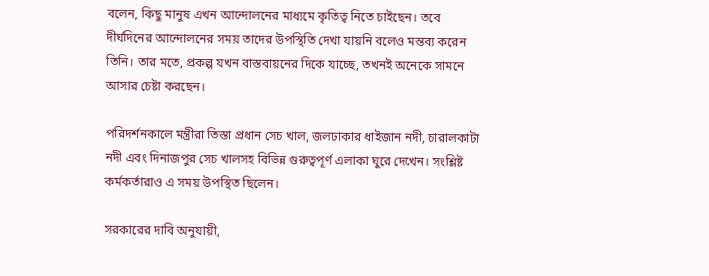বলেন, কিছু মানুষ এখন আন্দোলনের মাধ্যমে কৃতিত্ব নিতে চাইছেন। তবে দীর্ঘদিনের আন্দোলনের সময় তাদের উপস্থিতি দেখা যায়নি বলেও মন্তব্য করেন তিনি। তার মতে, প্রকল্প যখন বাস্তবায়নের দিকে যাচ্ছে, তখনই অনেকে সামনে আসার চেষ্টা করছেন।

পরিদর্শনকালে মন্ত্রীরা তিস্তা প্রধান সেচ খাল, জলঢাকার ধাইজান নদী, চারালকাটা নদী এবং দিনাজপুর সেচ খালসহ বিভিন্ন গুরুত্বপূর্ণ এলাকা ঘুরে দেখেন। সংশ্লিষ্ট কর্মকর্তারাও এ সময় উপস্থিত ছিলেন।

সরকারের দাবি অনুযায়ী,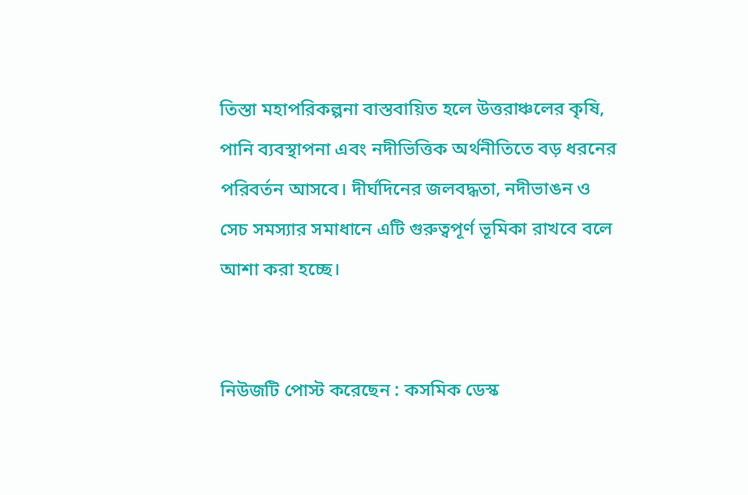তিস্তা মহাপরিকল্পনা বাস্তবায়িত হলে উত্তরাঞ্চলের কৃষি, পানি ব্যবস্থাপনা এবং নদীভিত্তিক অর্থনীতিতে বড় ধরনের পরিবর্তন আসবে। দীর্ঘদিনের জলবদ্ধতা, নদীভাঙন ও সেচ সমস্যার সমাধানে এটি গুরুত্বপূর্ণ ভূমিকা রাখবে বলে আশা করা হচ্ছে।


নিউজটি পোস্ট করেছেন : কসমিক ডেস্ক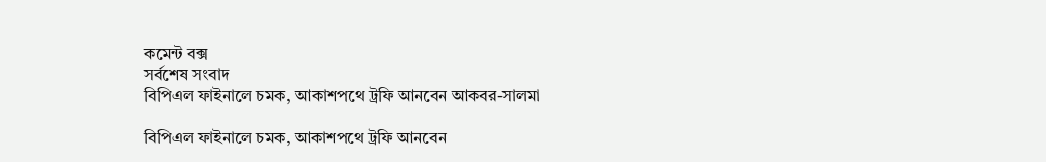কমেন্ট বক্স
সর্বশেষ সংবাদ
বিপিএল ফাইনালে চমক, আকাশপথে ট্রফি আনবেন আকবর-সালমা

বিপিএল ফাইনালে চমক, আকাশপথে ট্রফি আনবেন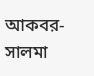আকবর-সালমা